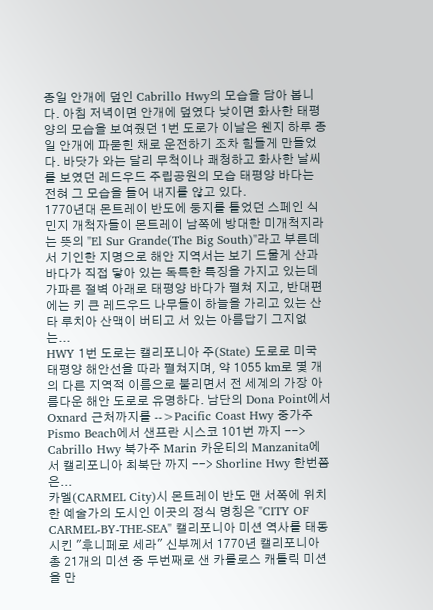종일 안개에 덮인 Cabrillo Hwy의 모습을 담아 봅니다. 아침 저녁이면 안개에 덮였다 낮이면 화사한 태평양의 모습을 보여줬던 1번 도로가 이날은 웬지 하루 종일 안개에 파묻힌 채로 운전하기 조차 힘들게 만들었다. 바닷가 와는 달리 무척이나 쾌청하고 화사한 날씨를 보였던 레드우드 주립공원의 모습 태평양 바다는 전혀 그 모습을 들어 내지를 않고 있다.
1770년대 몬트레이 반도에 둥지를 틀었던 스페인 식민지 개척자들이 몬트레이 남쪽에 방대한 미개척지라는 뜻의 "El Sur Grande(The Big South)"라고 부른데서 기인한 지명으로 해안 지역서는 보기 드물게 산과 바다가 직접 닿아 있는 독특한 특징을 가지고 있는데 가파른 절벽 아래로 태평양 바다가 펼쳐 지고, 반대편에는 키 큰 레드우드 나무들이 하늘을 가리고 있는 산타 루치아 산맥이 버티고 서 있는 아름답기 그지없는...
HWY 1번 도로는 캘리포니아 주(State) 도로로 미국 태평양 해안선을 따라 펼쳐지며, 약 1055 km로 몇 개의 다른 지역적 이름으로 불리면서 전 세계의 가장 아름다운 해안 도로로 유명하다. 남단의 Dona Point에서 Oxnard 근처까지를 -->Pacific Coast Hwy 중가주 Pismo Beach에서 샌프란 시스코 101번 까지 --> Cabrillo Hwy 북가주 Marin 카운티의 Manzanita에서 캘리포니아 최북단 까지 --> Shorline Hwy 한번쯤은...
카멜(CARMEL City)시 몬트레이 반도 맨 서쪽에 위치한 예술가의 도시인 이곳의 정식 명칭은 "CITY OF CARMEL-BY-THE-SEA" 캘리포니아 미션 역사를 태동시킨 "후니페로 세라" 신부께서 1770년 캘리포니아 총 21개의 미션 중 두번째로 샌 카를로스 캐톨릭 미션을 만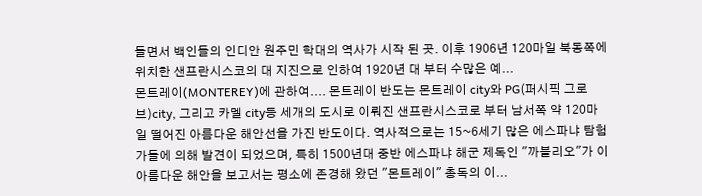들면서 백인들의 인디안 원주민 학대의 역사가 시작 된 곳. 이후 1906년 120마일 북동쪽에 위치한 샌프란시스코의 대 지진으로 인하여 1920년 대 부터 수많은 예...
몬트레이(MONTEREY)에 관하여.... 몬트레이 반도는 몬트레이 city와 PG(퍼시픽 그로브)city, 그리고 카멜 city등 세개의 도시로 이뤄진 샌프란시스코로 부터 남서쪽 약 120마일 떨어진 아름다운 해안선을 가진 반도이다. 역사적으로는 15~6세기 많은 에스파냐 탐험가들에 의해 발견이 되었으며, 특히 1500년대 중반 에스파냐 해군 제독인 "까블리오"가 이 아름다운 해안을 보고서는 평소에 존경해 왔던 "몬트레이" 총독의 이...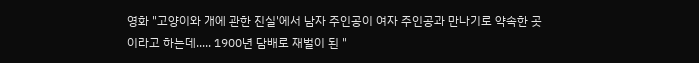영화 "고양이와 개에 관한 진실'에서 남자 주인공이 여자 주인공과 만나기로 약속한 곳이라고 하는데..... 1900년 담배로 재벌이 된 "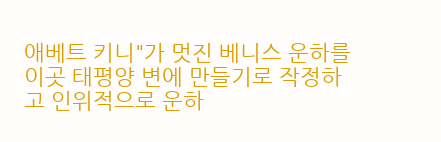애베트 키니"가 멋진 베니스 운하를 이곳 태평양 변에 만들기로 작정하고 인위적으로 운하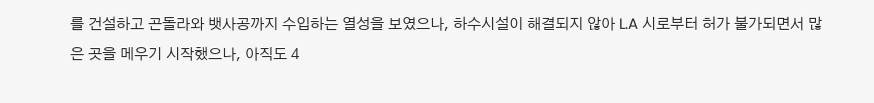를 건설하고 곤돌라와 뱃사공까지 수입하는 열성을 보였으나, 하수시설이 해결되지 않아 L.A 시로부터 허가 불가되면서 많은 곳을 메우기 시작했으나, 아직도 4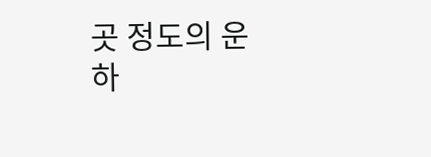곳 정도의 운하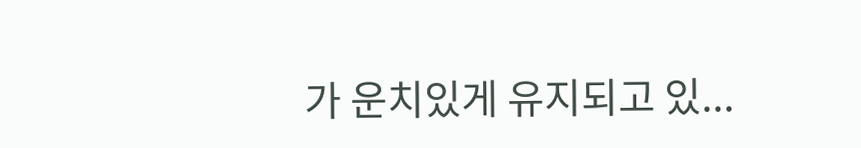가 운치있게 유지되고 있...